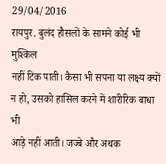29/04/2016
रायपुर. बुलंद हौसलों के सामने कोई भी मुश्किल
नहीं टिक पाती। कैसा भी सपना या लक्ष्य क्यों
न हो, उसको हासिल करने में शारीरिक बाधा भी
आड़े नहीं आती। जज्बे और अथक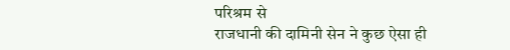परिश्रम से
राजधानी की दामिनी सेन ने कुछ ऐसा ही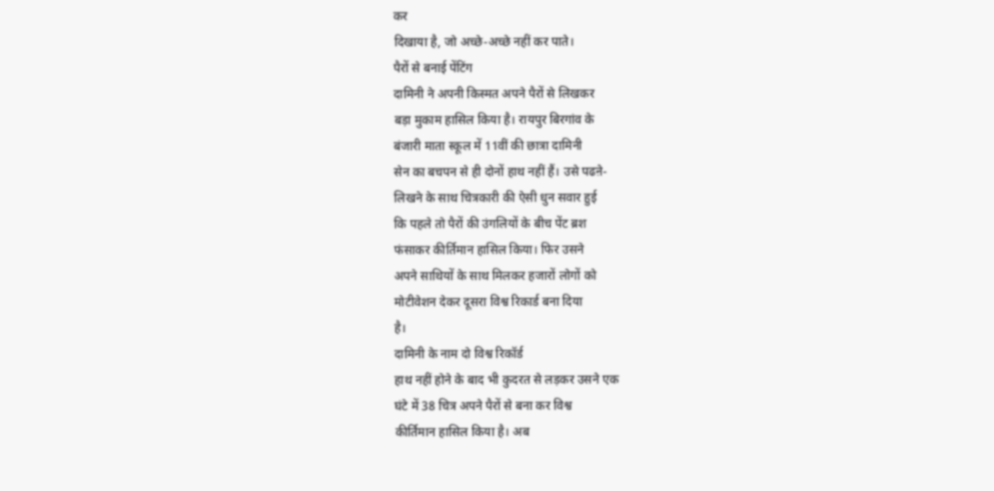कर
दिखाया है, जो अच्छे-अच्छे नहीं कर पाते।
पैरों से बनाई पेंटिंग
दामिनी ने अपनी किस्मत अपने पैरों से लिखकर
बड़ा मुकाम हासिल किया है। रायपुर बिरगांव के
बंजारी माता स्कूल में 11वीं की छात्रा दामिनी
सेन का बचपन से ही दोनों हाथ नहीं हैं। उसे पढऩे-
लिखने के साथ चित्रकारी की ऐसी धुन सवार हुई
कि पहले तो पैरों की उंगलियों के बीच पेंट ब्रश
फंसाकर कीर्तिमान हासिल किया। फिर उसने
अपने साथियों के साथ मिलकर हजारों लोगों को
मोटीवेशन देकर दूसरा विश्व रिकार्ड बना दिया
है।
दामिनी के नाम दो विश्व रिकॉर्ड
हाथ नहीं होने के बाद भी कुदरत से लड़कर उसने एक
घंटे में 38 चित्र अपने पैरों से बना कर विश्व
कीर्तिमान हासिल किया है। अब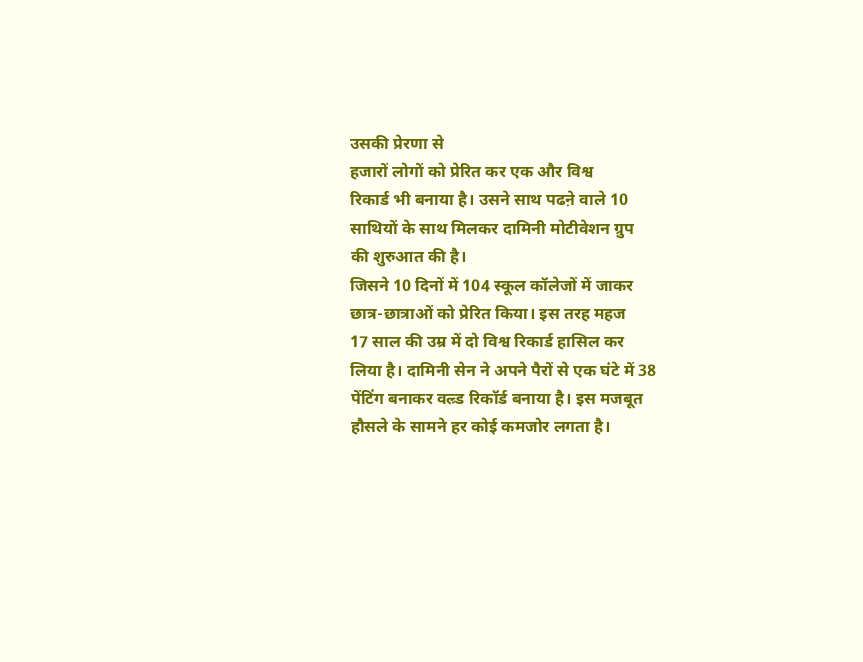उसकी प्रेरणा से
हजारों लोगों को प्रेरित कर एक और विश्व
रिकार्ड भी बनाया है। उसने साथ पढऩे वाले 10
साथियों के साथ मिलकर दामिनी मोटीवेशन ग्रुप
की शुरुआत की है।
जिसने 10 दिनों में 104 स्कूल कॉलेजों में जाकर
छात्र-छात्राओं को प्रेरित किया। इस तरह महज
17 साल की उम्र में दो विश्व रिकार्ड हासिल कर
लिया है। दामिनी सेन ने अपने पैरों से एक घंटे में 38
पेंटिंग बनाकर वल्र्ड रिकॉर्ड बनाया है। इस मजबूत
हौसले के सामने हर कोई कमजोर लगता है।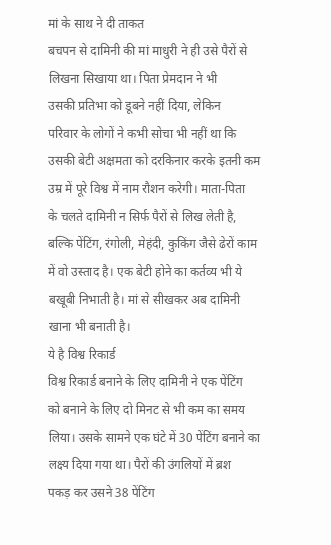मां के साथ ने दी ताकत
बचपन से दामिनी की मां माधुरी ने ही उसे पैरों से
लिखना सिखाया था। पिता प्रेमदान ने भी
उसकी प्रतिभा को डूबने नहीं दिया, लेकिन
परिवार के लोगों ने कभी सोचा भी नहीं था कि
उसकी बेटी अक्षमता को दरकिनार करके इतनी कम
उम्र में पूरे विश्व में नाम रौशन करेगी। माता-पिता
के चलते दामिनी न सिर्फ पैरों से लिख लेती है,
बल्कि पेंटिंग, रंगोली, मेहंदी, कुकिंग जैसे ढेरों काम
में वो उस्ताद है। एक बेटी होने का कर्तव्य भी ये
बखूबी निभाती है। मां से सीखकर अब दामिनी
खाना भी बनाती है।
ये है विश्व रिकार्ड
विश्व रिकार्ड बनाने के लिए दामिनी ने एक पेंटिंग
को बनाने के लिए दो मिनट से भी कम का समय
लिया। उसके सामने एक घंटे में 30 पेंटिंग बनाने का
लक्ष्य दिया गया था। पैरों की उंगलियों में ब्रश
पकड़ कर उसने 38 पेंटिंग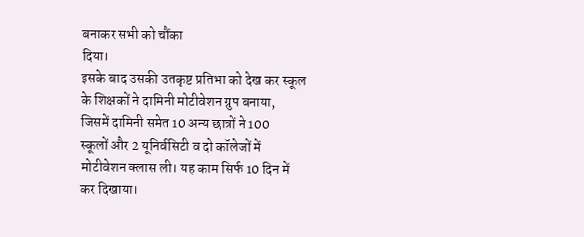बनाकर सभी को चौंका
दिया।
इसके बाद उसकी उतकृष्ट प्रतिभा को देख कर स्कूल
के शिक्षकों ने दामिनी मोटीवेशन ग्रुप बनाया,
जिसमें दामिनी समेत 10 अन्य छात्रों ने 100
स्कूलों और 2 यूनिर्वसिटी व दो कॉलेजों में
मोटीवेशन क्लास ली। यह काम सिर्फ 10 दिन में
कर दिखाया।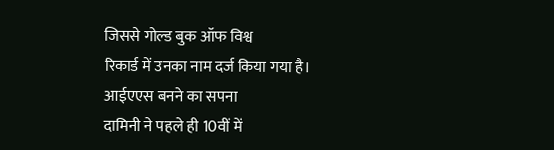जिससे गोल्ड बुक ऑफ विश्व
रिकार्ड में उनका नाम दर्ज किया गया है।
आईएएस बनने का सपना
दामिनी ने पहले ही 10वीं में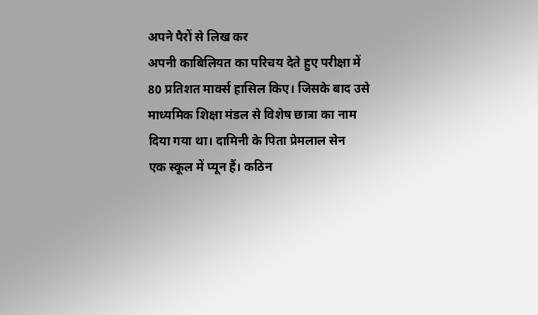अपने पैरों से लिख कर
अपनी काबिलियत का परिचय देते हुए परीक्षा में
80 प्रतिशत मार्क्स हासिल किए। जिसके बाद उसे
माध्यमिक शिक्षा मंडल से विशेष छात्रा का नाम
दिया गया था। दामिनी के पिता प्रेमलाल सेन
एक स्कूल में प्यून हैं। कठिन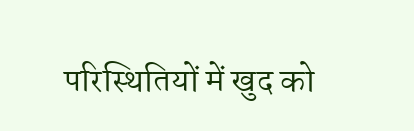परिस्थितियों में खुद को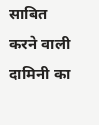साबित करने वाली दामिनी का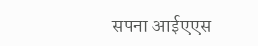सपना आईएएस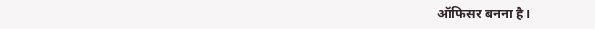ऑफिसर बनना है।